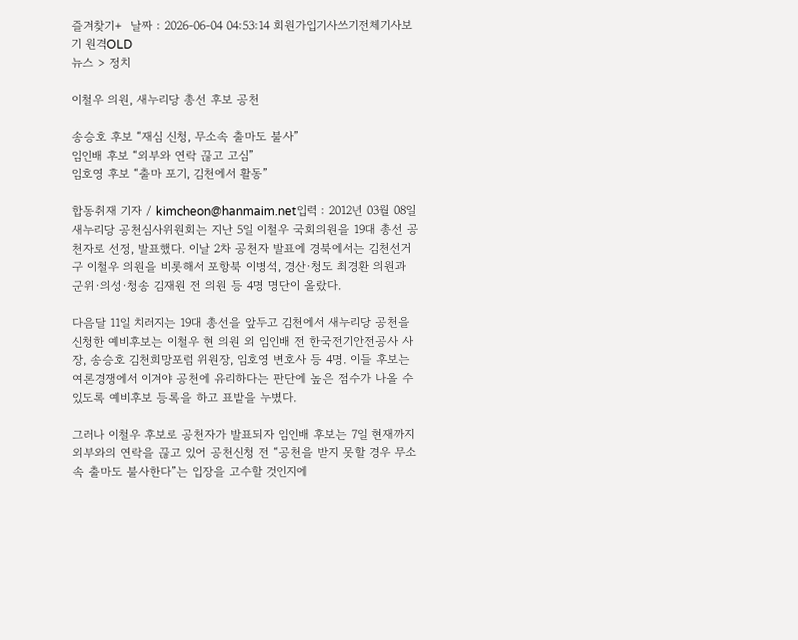즐겨찾기+  날짜 : 2026-06-04 04:53:14 회원가입기사쓰기전체기사보기 원격OLD
뉴스 > 정치

이철우 의원, 새누리당 총선 후보 공천

송승호 후보 “재심 신청, 무소속 출마도 불사”
임인배 후보 “외부와 연락 끊고 고심”
임호영 후보 “출마 포기, 김천에서 활동”

합동취재 기자 / kimcheon@hanmaim.net입력 : 2012년 03월 08일
새누리당 공천심사위원회는 지난 5일 이철우 국회의원을 19대 총선 공천자로 선정, 발표했다. 이날 2차 공천자 발표에 경북에서는 김천선거구 이철우 의원을 비롯해서 포항북 이병석, 경산·청도 최경환 의원과 군위·의성·청송 김재원 전 의원 등 4명 명단이 올랐다.

다음달 11일 치러지는 19대 총선을 앞두고 김천에서 새누리당 공천을 신청한 예비후보는 이철우 현 의원 외 임인배 전 한국전기안전공사 사장, 송승호 김천희망포럼 위원장, 임호영 변호사 등 4명. 이들 후보는 여론경쟁에서 이겨야 공천에 유리하다는 판단에 높은 점수가 나올 수 있도록 예비후보 등록을 하고 표밭을 누볐다.

그러나 이철우 후보로 공천자가 발표되자 임인배 후보는 7일 현재까지 외부와의 연락을 끊고 있어 공천신청 전 “공천을 받지 못할 경우 무소속 출마도 불사한다”는 입장을 고수할 것인지에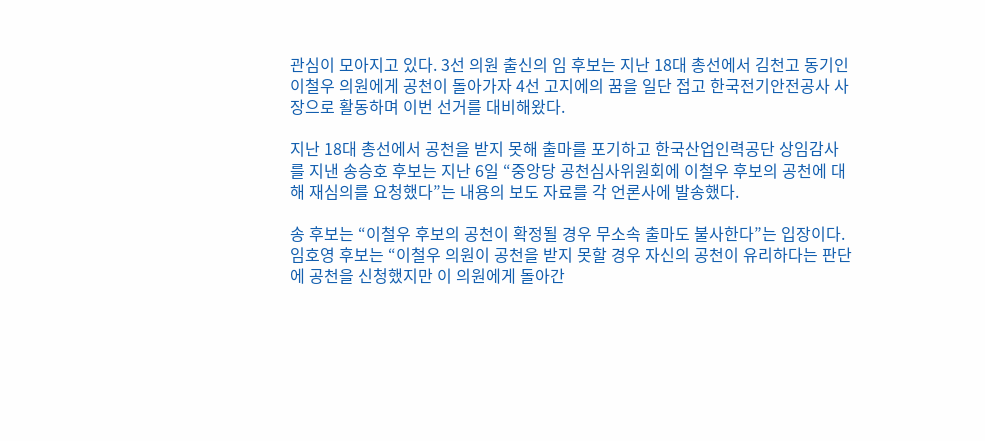관심이 모아지고 있다. 3선 의원 출신의 임 후보는 지난 18대 총선에서 김천고 동기인 이철우 의원에게 공천이 돌아가자 4선 고지에의 꿈을 일단 접고 한국전기안전공사 사장으로 활동하며 이번 선거를 대비해왔다.

지난 18대 총선에서 공천을 받지 못해 출마를 포기하고 한국산업인력공단 상임감사를 지낸 송승호 후보는 지난 6일 “중앙당 공천심사위원회에 이철우 후보의 공천에 대해 재심의를 요청했다”는 내용의 보도 자료를 각 언론사에 발송했다.

송 후보는 “이철우 후보의 공천이 확정될 경우 무소속 출마도 불사한다”는 입장이다.
임호영 후보는 “이철우 의원이 공천을 받지 못할 경우 자신의 공천이 유리하다는 판단에 공천을 신청했지만 이 의원에게 돌아간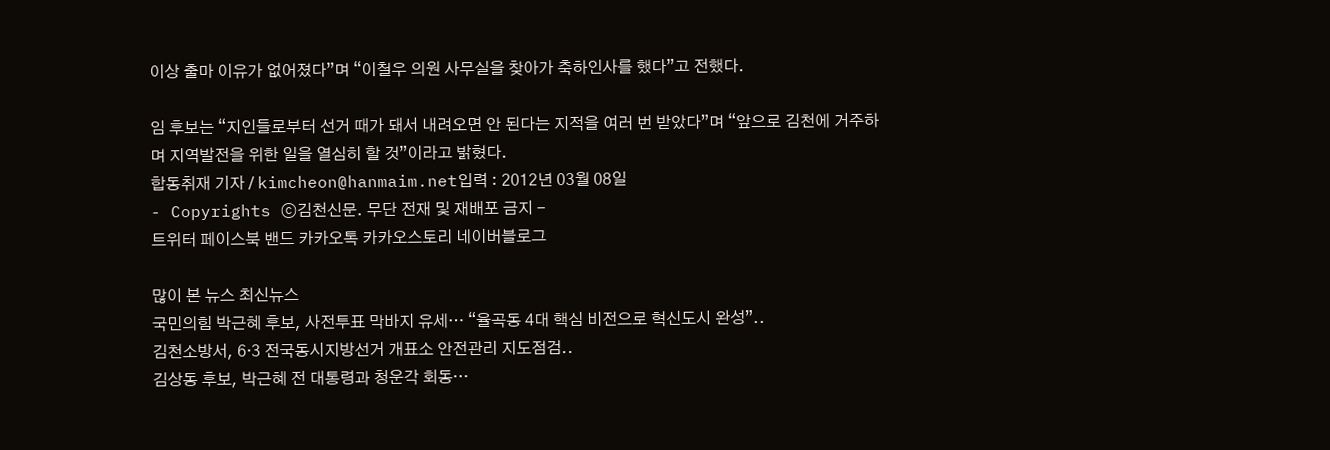이상 출마 이유가 없어졌다”며 “이철우 의원 사무실을 찾아가 축하인사를 했다”고 전했다.

임 후보는 “지인들로부터 선거 때가 돼서 내려오면 안 된다는 지적을 여러 번 받았다”며 “앞으로 김천에 거주하며 지역발전을 위한 일을 열심히 할 것”이라고 밝혔다.
합동취재 기자 / kimcheon@hanmaim.net입력 : 2012년 03월 08일
- Copyrights ⓒ김천신문. 무단 전재 및 재배포 금지 -
트위터 페이스북 밴드 카카오톡 카카오스토리 네이버블로그

많이 본 뉴스 최신뉴스
국민의힘 박근혜 후보, 사전투표 막바지 유세… “율곡동 4대 핵심 비전으로 혁신도시 완성”..
김천소방서, 6‧3 전국동시지방선거 개표소 안전관리 지도점검..
김상동 후보, 박근혜 전 대통령과 청운각 회동…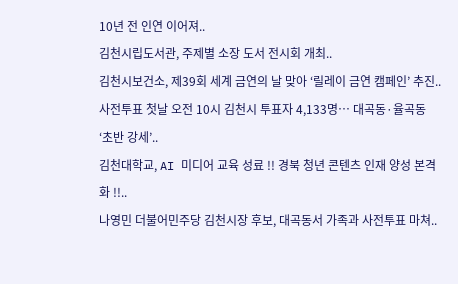10년 전 인연 이어져..
김천시립도서관, 주제별 소장 도서 전시회 개최..
김천시보건소, 제39회 세계 금연의 날 맞아 ‘릴레이 금연 캠페인’ 추진..
사전투표 첫날 오전 10시 김천시 투표자 4,133명… 대곡동·율곡동 ‘초반 강세’..
김천대학교, AI 미디어 교육 성료 !! 경북 청년 콘텐츠 인재 양성 본격화 !!..
나영민 더불어민주당 김천시장 후보, 대곡동서 가족과 사전투표 마쳐..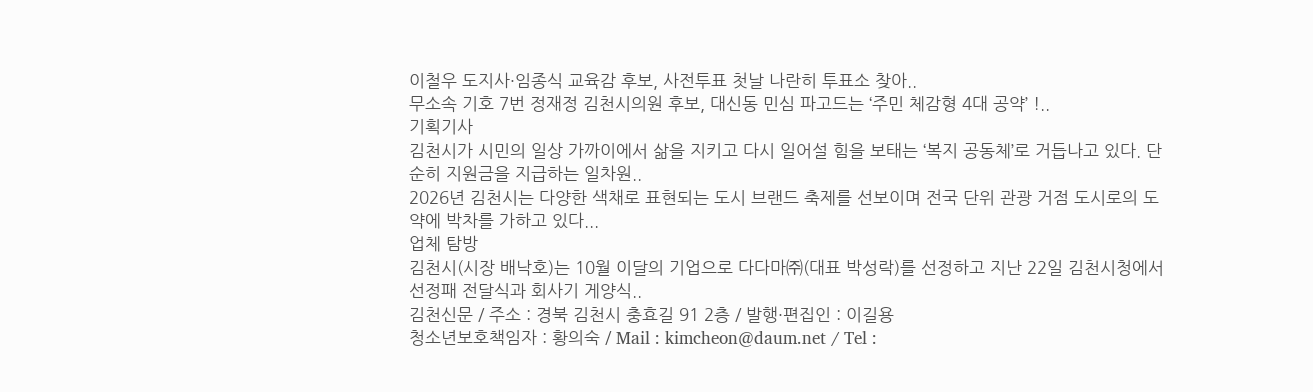이철우 도지사·임종식 교육감 후보, 사전투표 첫날 나란히 투표소 찾아..
무소속 기호 7번 정재정 김천시의원 후보, 대신동 민심 파고드는 ‘주민 체감형 4대 공약’ !..
기획기사
김천시가 시민의 일상 가까이에서 삶을 지키고 다시 일어설 힘을 보태는 ‘복지 공동체’로 거듭나고 있다. 단순히 지원금을 지급하는 일차원..
2026년 김천시는 다양한 색채로 표현되는 도시 브랜드 축제를 선보이며 전국 단위 관광 거점 도시로의 도약에 박차를 가하고 있다...
업체 탐방
김천시(시장 배낙호)는 10월 이달의 기업으로 다다마㈜(대표 박성락)를 선정하고 지난 22일 김천시청에서 선정패 전달식과 회사기 게양식..
김천신문 / 주소 : 경북 김천시 충효길 91 2층 / 발행·편집인 : 이길용
청소년보호책임자 : 황의숙 / Mail : kimcheon@daum.net / Tel :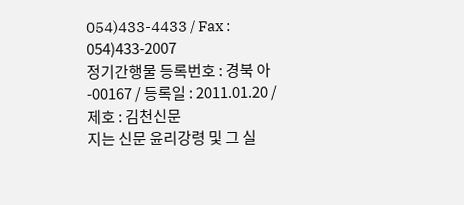054)433-4433 / Fax : 054)433-2007
정기간행물 등록번호 : 경북 아-00167 / 등록일 : 2011.01.20 / 제호 : 김천신문
지는 신문 윤리강령 및 그 실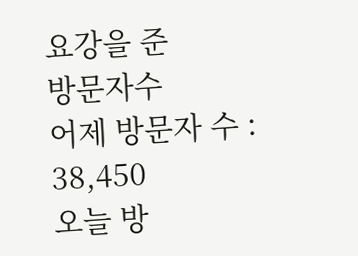요강을 준
방문자수
어제 방문자 수 : 38,450
오늘 방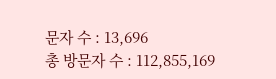문자 수 : 13,696
총 방문자 수 : 112,855,169